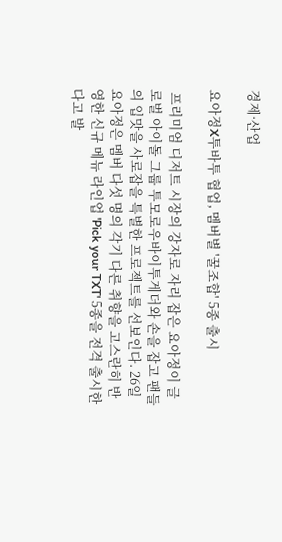경제·산업

요아정X투바투 협업, 멤버별 '꿀조합' 5종 출시

 프리미엄 디저트 시장의 강자로 자리 잡은 요아정이 글로벌 아이돌 그룹 투모로우바이투게더와 손을 잡고 팬들의 입맛을 사로잡을 특별한 프로젝트를 선보인다. 26일 요아정은 멤버 다섯 명의 각기 다른 취향을 고스란히 반영한 신규 메뉴 라인업 'Pick your TXT' 5종을 전격 출시한다고 발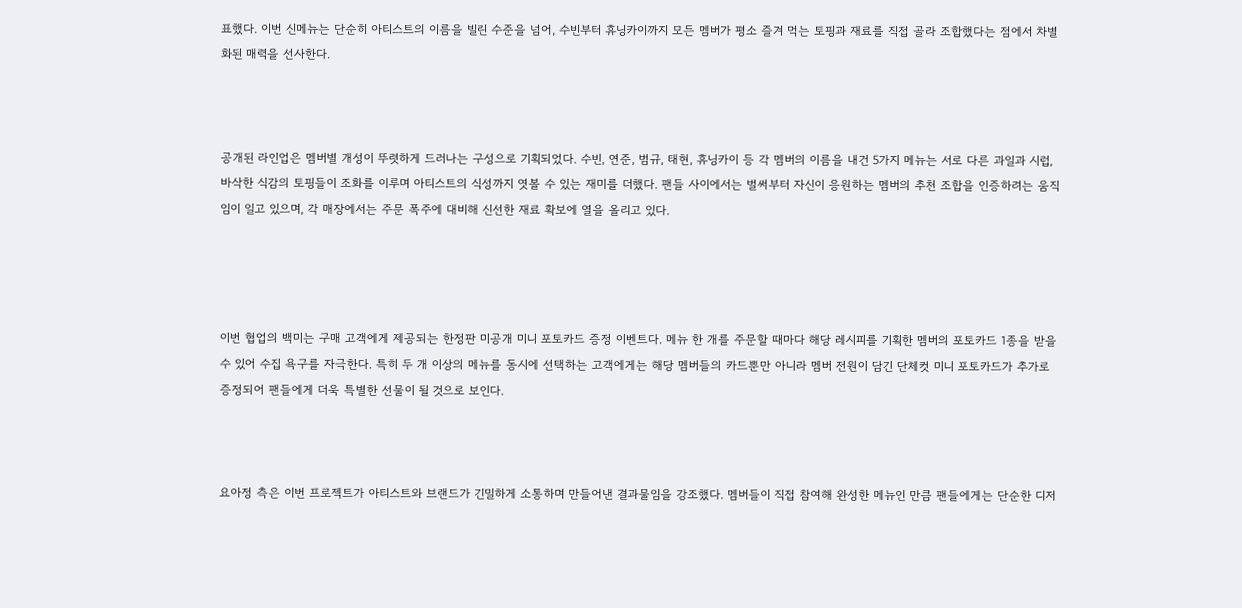표했다. 이번 신메뉴는 단순히 아티스트의 이름을 빌린 수준을 넘어, 수빈부터 휴닝카이까지 모든 멤버가 평소 즐겨 먹는 토핑과 재료를 직접 골라 조합했다는 점에서 차별화된 매력을 선사한다.



공개된 라인업은 멤버별 개성이 뚜렷하게 드러나는 구성으로 기획되었다. 수빈, 연준, 범규, 태현, 휴닝카이 등 각 멤버의 이름을 내건 5가지 메뉴는 서로 다른 과일과 시럽, 바삭한 식감의 토핑들이 조화를 이루며 아티스트의 식성까지 엿볼 수 있는 재미를 더했다. 팬들 사이에서는 벌써부터 자신이 응원하는 멤버의 추천 조합을 인증하려는 움직임이 일고 있으며, 각 매장에서는 주문 폭주에 대비해 신선한 재료 확보에 열을 올리고 있다.




이번 협업의 백미는 구매 고객에게 제공되는 한정판 미공개 미니 포토카드 증정 이벤트다. 메뉴 한 개를 주문할 때마다 해당 레시피를 기획한 멤버의 포토카드 1종을 받을 수 있어 수집 욕구를 자극한다. 특히 두 개 이상의 메뉴를 동시에 선택하는 고객에게는 해당 멤버들의 카드뿐만 아니라 멤버 전원이 담긴 단체컷 미니 포토카드가 추가로 증정되어 팬들에게 더욱 특별한 선물이 될 것으로 보인다.



요아정 측은 이번 프로젝트가 아티스트와 브랜드가 긴밀하게 소통하며 만들어낸 결과물임을 강조했다. 멤버들이 직접 참여해 완성한 메뉴인 만큼 팬들에게는 단순한 디저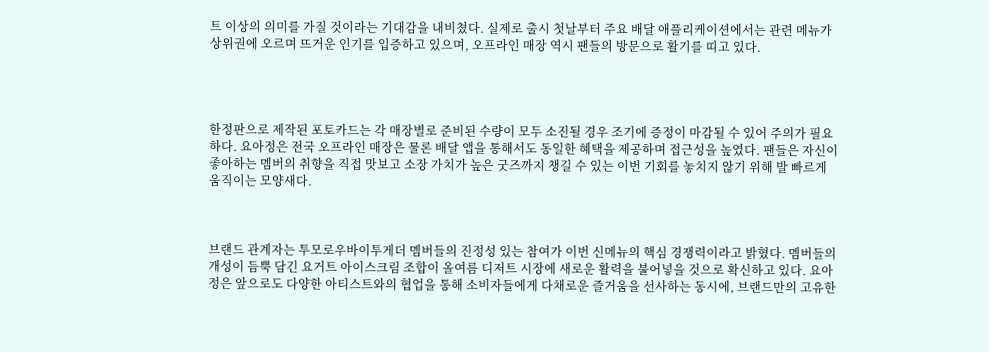트 이상의 의미를 가질 것이라는 기대감을 내비쳤다. 실제로 출시 첫날부터 주요 배달 애플리케이션에서는 관련 메뉴가 상위권에 오르며 뜨거운 인기를 입증하고 있으며, 오프라인 매장 역시 팬들의 방문으로 활기를 띠고 있다.




한정판으로 제작된 포토카드는 각 매장별로 준비된 수량이 모두 소진될 경우 조기에 증정이 마감될 수 있어 주의가 필요하다. 요아정은 전국 오프라인 매장은 물론 배달 앱을 통해서도 동일한 혜택을 제공하며 접근성을 높였다. 팬들은 자신이 좋아하는 멤버의 취향을 직접 맛보고 소장 가치가 높은 굿즈까지 챙길 수 있는 이번 기회를 놓치지 않기 위해 발 빠르게 움직이는 모양새다.



브랜드 관계자는 투모로우바이투게더 멤버들의 진정성 있는 참여가 이번 신메뉴의 핵심 경쟁력이라고 밝혔다. 멤버들의 개성이 듬뿍 담긴 요거트 아이스크림 조합이 올여름 디저트 시장에 새로운 활력을 불어넣을 것으로 확신하고 있다. 요아정은 앞으로도 다양한 아티스트와의 협업을 통해 소비자들에게 다채로운 즐거움을 선사하는 동시에, 브랜드만의 고유한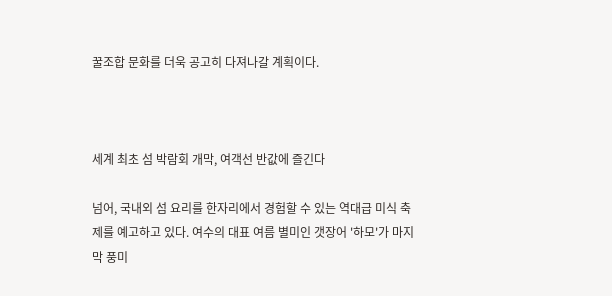꿀조합 문화를 더욱 공고히 다져나갈 계획이다.



세계 최초 섬 박람회 개막, 여객선 반값에 즐긴다

넘어, 국내외 섬 요리를 한자리에서 경험할 수 있는 역대급 미식 축제를 예고하고 있다. 여수의 대표 여름 별미인 갯장어 '하모'가 마지막 풍미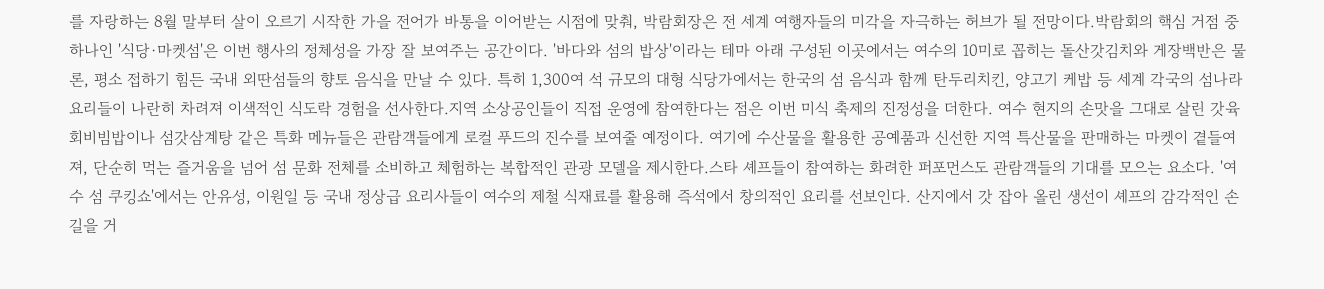를 자랑하는 8월 말부터 살이 오르기 시작한 가을 전어가 바통을 이어받는 시점에 맞춰, 박람회장은 전 세계 여행자들의 미각을 자극하는 허브가 될 전망이다.박람회의 핵심 거점 중 하나인 '식당·마켓섬'은 이번 행사의 정체성을 가장 잘 보여주는 공간이다. '바다와 섬의 밥상'이라는 테마 아래 구성된 이곳에서는 여수의 10미로 꼽히는 돌산갓김치와 게장백반은 물론, 평소 접하기 힘든 국내 외딴섬들의 향토 음식을 만날 수 있다. 특히 1,300여 석 규모의 대형 식당가에서는 한국의 섬 음식과 함께 탄두리치킨, 양고기 케밥 등 세계 각국의 섬나라 요리들이 나란히 차려져 이색적인 식도락 경험을 선사한다.지역 소상공인들이 직접 운영에 참여한다는 점은 이번 미식 축제의 진정성을 더한다. 여수 현지의 손맛을 그대로 살린 갓육회비빔밥이나 섬갓삼계탕 같은 특화 메뉴들은 관람객들에게 로컬 푸드의 진수를 보여줄 예정이다. 여기에 수산물을 활용한 공예품과 신선한 지역 특산물을 판매하는 마켓이 곁들여져, 단순히 먹는 즐거움을 넘어 섬 문화 전체를 소비하고 체험하는 복합적인 관광 모델을 제시한다.스타 셰프들이 참여하는 화려한 퍼포먼스도 관람객들의 기대를 모으는 요소다. '여수 섬 쿠킹쇼'에서는 안유성, 이원일 등 국내 정상급 요리사들이 여수의 제철 식재료를 활용해 즉석에서 창의적인 요리를 선보인다. 산지에서 갓 잡아 올린 생선이 셰프의 감각적인 손길을 거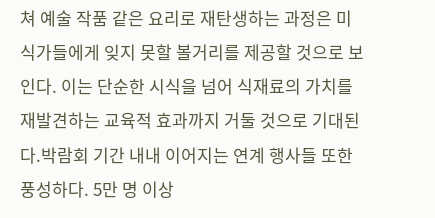쳐 예술 작품 같은 요리로 재탄생하는 과정은 미식가들에게 잊지 못할 볼거리를 제공할 것으로 보인다. 이는 단순한 시식을 넘어 식재료의 가치를 재발견하는 교육적 효과까지 거둘 것으로 기대된다.박람회 기간 내내 이어지는 연계 행사들 또한 풍성하다. 5만 명 이상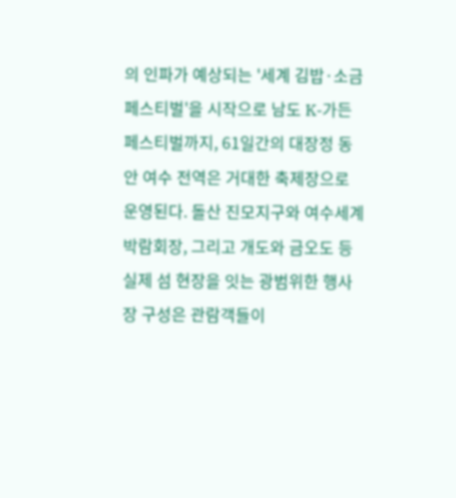의 인파가 예상되는 '세계 김밥·소금 페스티벌'을 시작으로 남도 K-가든 페스티벌까지, 61일간의 대장정 동안 여수 전역은 거대한 축제장으로 운영된다. 돌산 진모지구와 여수세계박람회장, 그리고 개도와 금오도 등 실제 섬 현장을 잇는 광범위한 행사장 구성은 관람객들이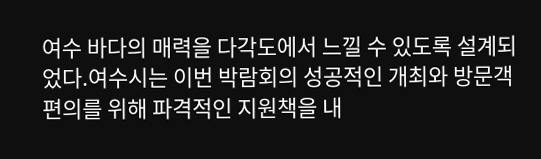여수 바다의 매력을 다각도에서 느낄 수 있도록 설계되었다.여수시는 이번 박람회의 성공적인 개최와 방문객 편의를 위해 파격적인 지원책을 내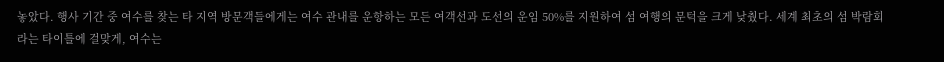놓았다. 행사 기간 중 여수를 찾는 타 지역 방문객들에게는 여수 관내를 운항하는 모든 여객선과 도선의 운임 50%를 지원하여 섬 여행의 문턱을 크게 낮췄다. 세계 최초의 섬 박람회라는 타이틀에 걸맞게, 여수는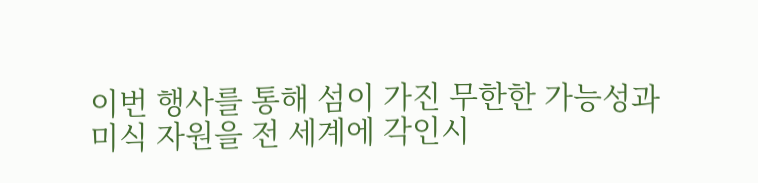이번 행사를 통해 섬이 가진 무한한 가능성과 미식 자원을 전 세계에 각인시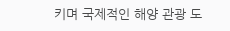키며 국제적인 해양 관광 도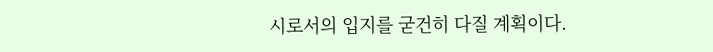시로서의 입지를 굳건히 다질 계획이다.